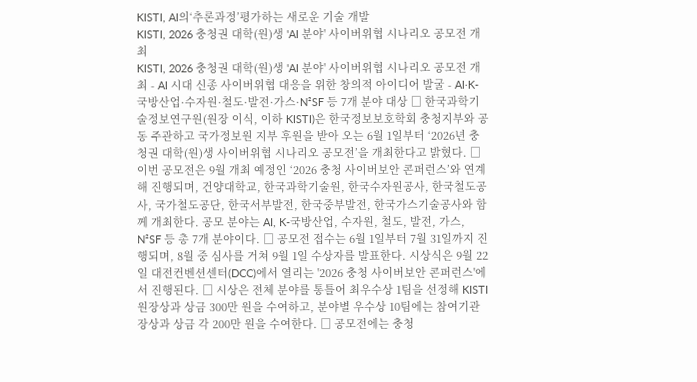KISTI, AI의‘추론과정’평가하는 새로운 기술 개발
KISTI, 2026 충청권 대학(원)생 'AI 분야' 사이버위협 시나리오 공모전 개최
KISTI, 2026 충청권 대학(원)생 'AI 분야' 사이버위협 시나리오 공모전 개최 - AI 시대 신종 사이버위협 대응을 위한 창의적 아이디어 발굴 - AI·K-국방산업·수자원·철도·발전·가스·N²SF 등 7개 분야 대상 □ 한국과학기술정보연구원(원장 이식, 이하 KISTI)은 한국정보보호학회 충청지부와 공동 주관하고 국가정보원 지부 후원을 받아 오는 6월 1일부터 ‘2026년 충청권 대학(원)생 사이버위협 시나리오 공모전’을 개최한다고 밝혔다. □ 이번 공모전은 9월 개최 예정인 ‘2026 충청 사이버보안 콘퍼런스’와 연계해 진행되며, 건양대학교, 한국과학기술원, 한국수자원공사, 한국철도공사, 국가철도공단, 한국서부발전, 한국중부발전, 한국가스기술공사와 함께 개최한다. 공모 분야는 AI, K-국방산업, 수자원, 철도, 발전, 가스, N²SF 등 총 7개 분야이다. □ 공모전 접수는 6월 1일부터 7월 31일까지 진행되며, 8월 중 심사를 거쳐 9월 1일 수상자를 발표한다. 시상식은 9월 22일 대전컨벤션센터(DCC)에서 열리는 '2026 충청 사이버보안 콘퍼런스'에서 진행된다. □ 시상은 전체 분야를 통틀어 최우수상 1팀을 선정해 KISTI 원장상과 상금 300만 원을 수여하고, 분야별 우수상 10팀에는 참여기관장상과 상금 각 200만 원을 수여한다. □ 공모전에는 충청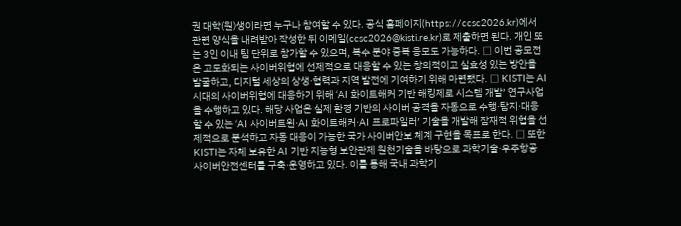권 대학(원)생이라면 누구나 참여할 수 있다. 공식 홈페이지(https://ccsc2026.kr)에서 관련 양식을 내려받아 작성한 뒤 이메일(ccsc2026@kisti.re.kr)로 제출하면 된다. 개인 또는 3인 이내 팀 단위로 참가할 수 있으며, 복수 분야 중복 응모도 가능하다. □ 이번 공모전은 고도화되는 사이버위협에 선제적으로 대응할 수 있는 창의적이고 실효성 있는 방안을 발굴하고, 디지털 세상의 상생·협력과 지역 발전에 기여하기 위해 마련됐다. □ KISTI는 AI 시대의 사이버위협에 대응하기 위해 ‘AI 화이트해커 기반 해킹제로 시스템 개발’ 연구사업을 수행하고 있다. 해당 사업은 실제 환경 기반의 사이버 공격을 자동으로 수행·탐지·대응할 수 있는 ‘AI 사이버트윈·AI 화이트해커·AI 프로파일러’ 기술을 개발해 잠재적 위협을 선제적으로 분석하고 자동 대응이 가능한 국가 사이버안보 체계 구현을 목표로 한다. □ 또한 KISTI는 자체 보유한 AI 기반 지능형 보안관제 원천기술을 바탕으로 과학기술·우주항공 사이버안전센터를 구축·운영하고 있다. 이를 통해 국내 과학기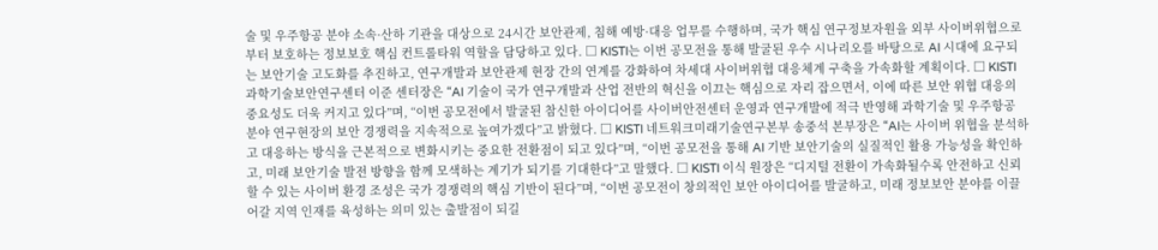술 및 우주항공 분야 소속·산하 기관을 대상으로 24시간 보안관제, 침해 예방·대응 업무를 수행하며, 국가 핵심 연구정보자원을 외부 사이버위협으로부터 보호하는 정보보호 핵심 컨트롤타워 역할을 담당하고 있다. □ KISTI는 이번 공모전을 통해 발굴된 우수 시나리오를 바탕으로 AI 시대에 요구되는 보안기술 고도화를 추진하고, 연구개발과 보안관제 현장 간의 연계를 강화하여 차세대 사이버위협 대응체계 구축을 가속화할 계획이다. □ KISTI 과학기술보안연구센터 이준 센터장은 “AI 기술이 국가 연구개발과 산업 전반의 혁신을 이끄는 핵심으로 자리 잡으면서, 이에 따른 보안 위협 대응의 중요성도 더욱 커지고 있다”며, “이번 공모전에서 발굴된 참신한 아이디어를 사이버안전센터 운영과 연구개발에 적극 반영해 과학기술 및 우주항공 분야 연구현장의 보안 경쟁력을 지속적으로 높여가겠다”고 밝혔다. □ KISTI 네트워크미래기술연구본부 송중석 본부장은 “AI는 사이버 위협을 분석하고 대응하는 방식을 근본적으로 변화시키는 중요한 전환점이 되고 있다”며, “이번 공모전을 통해 AI 기반 보안기술의 실질적인 활용 가능성을 확인하고, 미래 보안기술 발전 방향을 함께 모색하는 계기가 되기를 기대한다”고 말했다. □ KISTI 이식 원장은 “디지털 전환이 가속화될수록 안전하고 신뢰할 수 있는 사이버 환경 조성은 국가 경쟁력의 핵심 기반이 된다”며, “이번 공모전이 창의적인 보안 아이디어를 발굴하고, 미래 정보보안 분야를 이끌어갈 지역 인재를 육성하는 의미 있는 출발점이 되길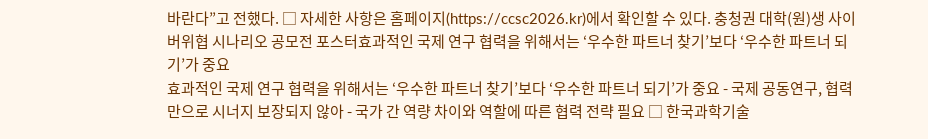바란다”고 전했다. □ 자세한 사항은 홈페이지(https://ccsc2026.kr)에서 확인할 수 있다. 충청권 대학(원)생 사이버위협 시나리오 공모전 포스터효과적인 국제 연구 협력을 위해서는 ‘우수한 파트너 찾기’보다 ‘우수한 파트너 되기’가 중요
효과적인 국제 연구 협력을 위해서는 ‘우수한 파트너 찾기’보다 ‘우수한 파트너 되기’가 중요 - 국제 공동연구, 협력만으로 시너지 보장되지 않아 - 국가 간 역량 차이와 역할에 따른 협력 전략 필요 □ 한국과학기술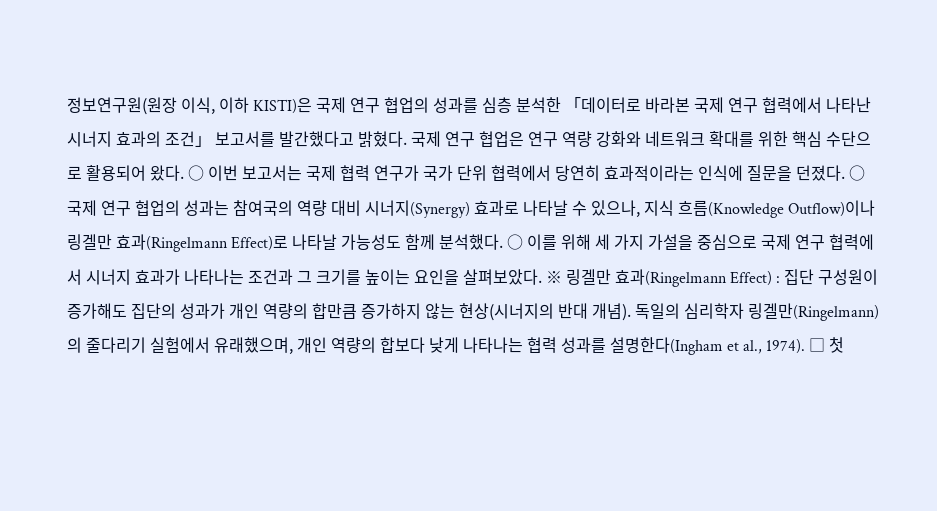정보연구원(원장 이식, 이하 KISTI)은 국제 연구 협업의 성과를 심층 분석한 「데이터로 바라본 국제 연구 협력에서 나타난 시너지 효과의 조건」 보고서를 발간했다고 밝혔다. 국제 연구 협업은 연구 역량 강화와 네트워크 확대를 위한 핵심 수단으로 활용되어 왔다. ○ 이번 보고서는 국제 협력 연구가 국가 단위 협력에서 당연히 효과적이라는 인식에 질문을 던졌다. ○ 국제 연구 협업의 성과는 참여국의 역량 대비 시너지(Synergy) 효과로 나타날 수 있으나, 지식 흐름(Knowledge Outflow)이나 링겔만 효과(Ringelmann Effect)로 나타날 가능성도 함께 분석했다. ○ 이를 위해 세 가지 가설을 중심으로 국제 연구 협력에서 시너지 효과가 나타나는 조건과 그 크기를 높이는 요인을 살펴보았다. ※ 링겔만 효과(Ringelmann Effect) : 집단 구성원이 증가해도 집단의 성과가 개인 역량의 합만큼 증가하지 않는 현상(시너지의 반대 개념). 독일의 심리학자 링겔만(Ringelmann)의 줄다리기 실험에서 유래했으며, 개인 역량의 합보다 낮게 나타나는 협력 성과를 설명한다(Ingham et al., 1974). □ 첫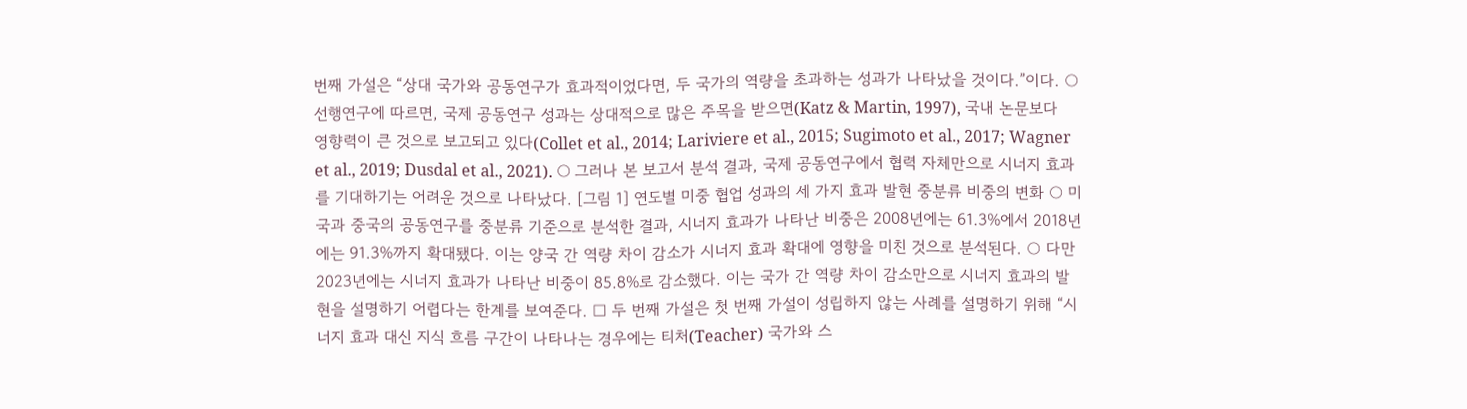번째 가설은 “상대 국가와 공동연구가 효과적이었다면, 두 국가의 역량을 초과하는 성과가 나타났을 것이다.”이다. ○ 선행연구에 따르면, 국제 공동연구 성과는 상대적으로 많은 주목을 받으면(Katz & Martin, 1997), 국내 논문보다 영향력이 큰 것으로 보고되고 있다(Collet et al., 2014; Lariviere et al., 2015; Sugimoto et al., 2017; Wagner et al., 2019; Dusdal et al., 2021). ○ 그러나 본 보고서 분석 결과, 국제 공동연구에서 협력 자체만으로 시너지 효과를 기대하기는 어려운 것으로 나타났다. [그림 1] 연도별 미중 협업 성과의 세 가지 효과 발현 중분류 비중의 변화 ○ 미국과 중국의 공동연구를 중분류 기준으로 분석한 결과, 시너지 효과가 나타난 비중은 2008년에는 61.3%에서 2018년에는 91.3%까지 확대됐다. 이는 양국 간 역량 차이 감소가 시너지 효과 확대에 영향을 미친 것으로 분석된다. ○ 다만 2023년에는 시너지 효과가 나타난 비중이 85.8%로 감소했다. 이는 국가 간 역량 차이 감소만으로 시너지 효과의 발현을 설명하기 어렵다는 한계를 보여준다. □ 두 번째 가설은 첫 번째 가설이 성립하지 않는 사례를 설명하기 위해 “시너지 효과 대신 지식 흐름 구간이 나타나는 경우에는 티처(Teacher) 국가와 스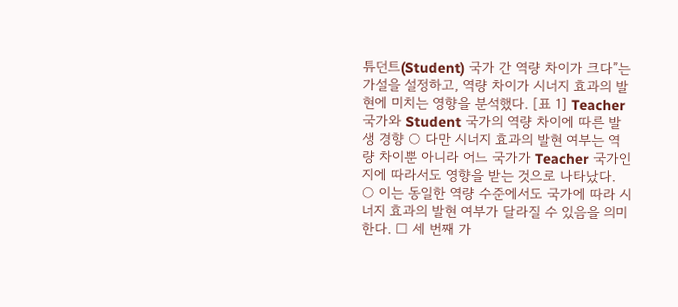튜던트(Student) 국가 간 역량 차이가 크다”는 가설을 설정하고, 역량 차이가 시너지 효과의 발현에 미치는 영향을 분석했다. [표 1] Teacher 국가와 Student 국가의 역량 차이에 따른 발생 경향 ○ 다만 시너지 효과의 발현 여부는 역량 차이뿐 아니라 어느 국가가 Teacher 국가인지에 따라서도 영향을 받는 것으로 나타났다. ○ 이는 동일한 역량 수준에서도 국가에 따라 시너지 효과의 발현 여부가 달라질 수 있음을 의미한다. □ 세 번째 가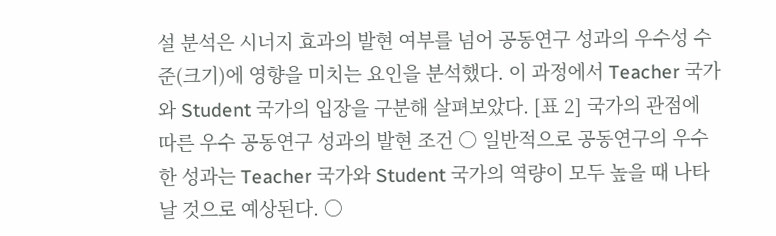설 분석은 시너지 효과의 발현 여부를 넘어 공동연구 성과의 우수성 수준(크기)에 영향을 미치는 요인을 분석했다. 이 과정에서 Teacher 국가와 Student 국가의 입장을 구분해 살펴보았다. [표 2] 국가의 관점에 따른 우수 공동연구 성과의 발현 조건 ○ 일반적으로 공동연구의 우수한 성과는 Teacher 국가와 Student 국가의 역량이 모두 높을 때 나타날 것으로 예상된다. ○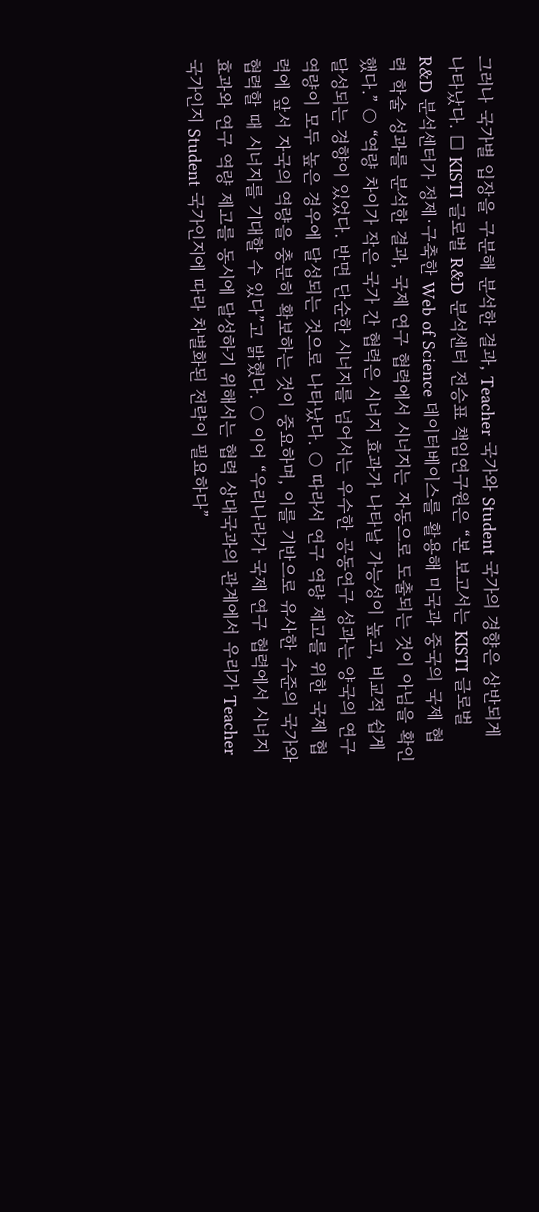그러나 국가별 입장을 구분해 분석한 결과, Teacher 국가와 Student 국가의 경향은 상반되게 나타났다. □ KISTI 글로벌 R&D 분석센터 전승표 책임연구원은 “본 보고서는 KISTI 글로벌 R&D 분석센터가 정제·구축한 Web of Science 데이터베이스를 활용해 미국과 중국의 국제 협력 학술 성과를 분석한 결과, 국제 연구 협력에서 시너지는 자동으로 도출되는 것이 아님을 확인했다.” ○ “역량 차이가 작은 국가 간 협력은 시너지 효과가 나타날 가능성이 높고, 비교적 쉽게 달성되는 경향이 있었다. 반면 단순한 시너지를 넘어서는 우수한 공동연구 성과는 양국의 연구 역량이 모두 높은 경우에 달성되는 것으로 나타났다. ○ 따라서 연구 역량 제고를 위한 국제 협력에 앞서 자국의 역량을 충분히 확보하는 것이 중요하며, 이를 기반으로 유사한 수준의 국가와 협력할 때 시너지를 기대할 수 있다”고 밝혔다. ○ 이어 “우리나라가 국제 연구 협력에서 시너지 효과와 연구 역량 제고를 동시에 달성하기 위해서는 협력 상대국과의 관계에서 우리가 Teacher 국가인지 Student 국가인지에 따라 차별화된 전략이 필요하다”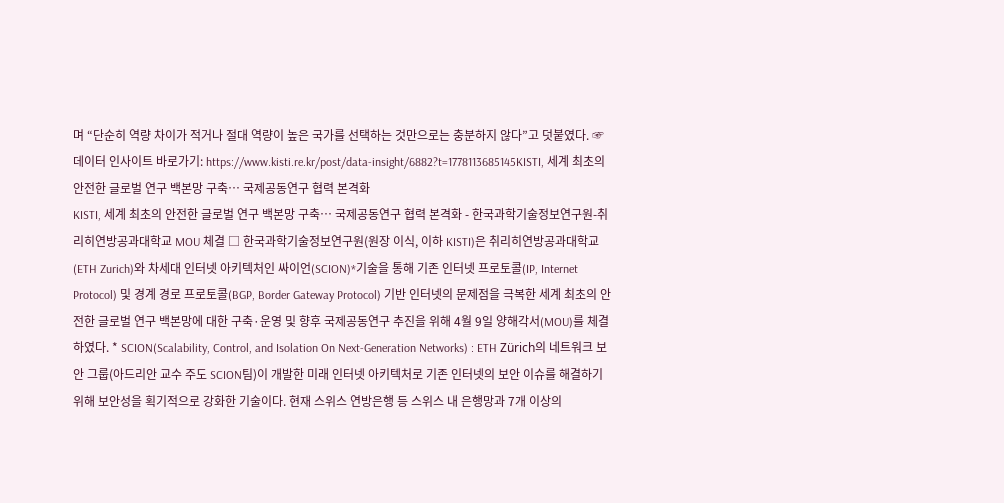며 “단순히 역량 차이가 적거나 절대 역량이 높은 국가를 선택하는 것만으로는 충분하지 않다”고 덧붙였다. ☞ 데이터 인사이트 바로가기: https://www.kisti.re.kr/post/data-insight/6882?t=1778113685145KISTI, 세계 최초의 안전한 글로벌 연구 백본망 구축… 국제공동연구 협력 본격화
KISTI, 세계 최초의 안전한 글로벌 연구 백본망 구축… 국제공동연구 협력 본격화 - 한국과학기술정보연구원-취리히연방공과대학교 MOU 체결 □ 한국과학기술정보연구원(원장 이식, 이하 KISTI)은 취리히연방공과대학교(ETH Zurich)와 차세대 인터넷 아키텍처인 싸이언(SCION)*기술을 통해 기존 인터넷 프로토콜(IP, Internet Protocol) 및 경계 경로 프로토콜(BGP, Border Gateway Protocol) 기반 인터넷의 문제점을 극복한 세계 최초의 안전한 글로벌 연구 백본망에 대한 구축·운영 및 향후 국제공동연구 추진을 위해 4월 9일 양해각서(MOU)를 체결하였다. * SCION(Scalability, Control, and Isolation On Next-Generation Networks) : ETH Zürich의 네트워크 보안 그룹(아드리안 교수 주도 SCION팀)이 개발한 미래 인터넷 아키텍처로 기존 인터넷의 보안 이슈를 해결하기 위해 보안성을 획기적으로 강화한 기술이다. 현재 스위스 연방은행 등 스위스 내 은행망과 7개 이상의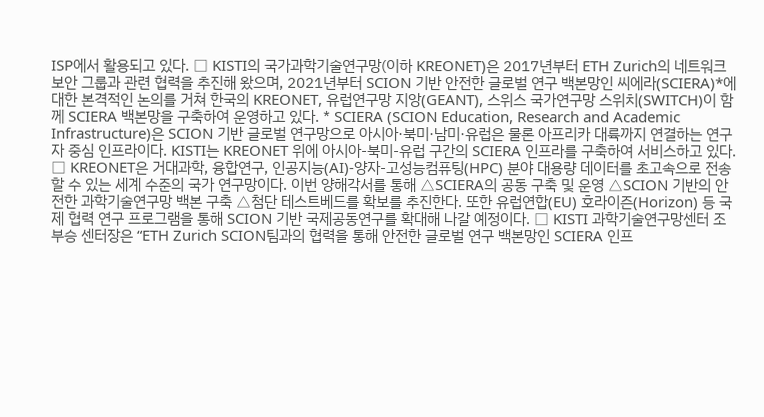ISP에서 활용되고 있다. □ KISTI의 국가과학기술연구망(이하 KREONET)은 2017년부터 ETH Zurich의 네트워크 보안 그룹과 관련 협력을 추진해 왔으며, 2021년부터 SCION 기반 안전한 글로벌 연구 백본망인 씨에라(SCIERA)*에 대한 본격적인 논의를 거쳐 한국의 KREONET, 유럽연구망 지앙(GEANT), 스위스 국가연구망 스위치(SWITCH)이 함께 SCIERA 백본망을 구축하여 운영하고 있다. * SCIERA (SCION Education, Research and Academic Infrastructure)은 SCION 기반 글로벌 연구망으로 아시아·북미·남미·유럽은 물론 아프리카 대륙까지 연결하는 연구자 중심 인프라이다. KISTI는 KREONET 위에 아시아-북미-유럽 구간의 SCIERA 인프라를 구축하여 서비스하고 있다. □ KREONET은 거대과학, 융합연구, 인공지능(AI)-양자-고성능컴퓨팅(HPC) 분야 대용량 데이터를 초고속으로 전송할 수 있는 세계 수준의 국가 연구망이다. 이번 양해각서를 통해 △SCIERA의 공동 구축 및 운영 △SCION 기반의 안전한 과학기술연구망 백본 구축 △첨단 테스트베드를 확보를 추진한다. 또한 유럽연합(EU) 호라이즌(Horizon) 등 국제 협력 연구 프로그램을 통해 SCION 기반 국제공동연구를 확대해 나갈 예정이다. □ KISTI 과학기술연구망센터 조부승 센터장은 “ETH Zurich SCION팀과의 협력을 통해 안전한 글로벌 연구 백본망인 SCIERA 인프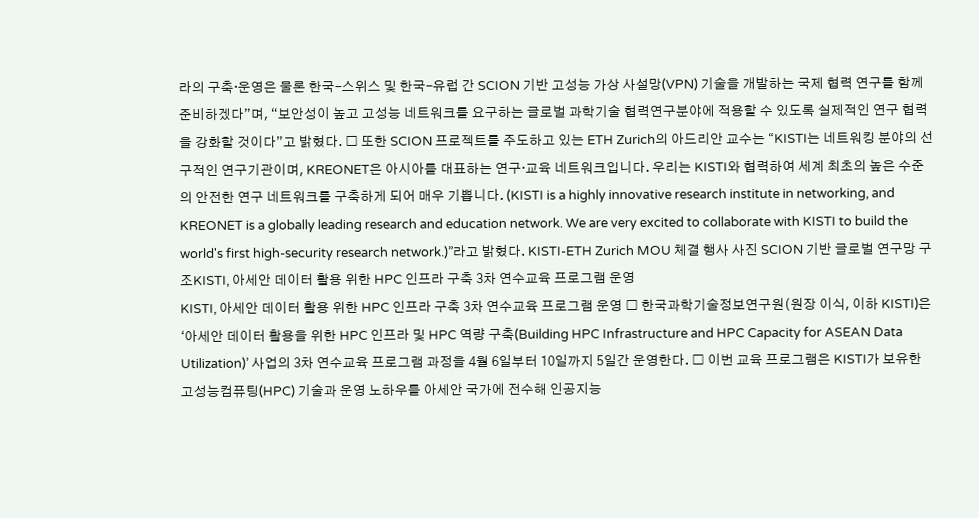라의 구축·운영은 물론 한국-스위스 및 한국-유럽 간 SCION 기반 고성능 가상 사설망(VPN) 기술을 개발하는 국제 협력 연구를 함께 준비하겠다”며, “보안성이 높고 고성능 네트워크를 요구하는 글로벌 과학기술 협력연구분야에 적용할 수 있도록 실제적인 연구 협력을 강화할 것이다”고 밝혔다. □ 또한 SCION 프로젝트를 주도하고 있는 ETH Zurich의 아드리안 교수는 “KISTI는 네트워킹 분야의 선구적인 연구기관이며, KREONET은 아시아를 대표하는 연구·교육 네트워크입니다. 우리는 KISTI와 협력하여 세계 최초의 높은 수준의 안전한 연구 네트워크를 구축하게 되어 매우 기쁩니다. (KISTI is a highly innovative research institute in networking, and KREONET is a globally leading research and education network. We are very excited to collaborate with KISTI to build the world's first high-security research network.)”라고 밝혔다. KISTI-ETH Zurich MOU 체결 행사 사진 SCION 기반 글로벌 연구망 구조KISTI, 아세안 데이터 활용 위한 HPC 인프라 구축 3차 연수교육 프로그램 운영
KISTI, 아세안 데이터 활용 위한 HPC 인프라 구축 3차 연수교육 프로그램 운영 □ 한국과학기술정보연구원(원장 이식, 이하 KISTI)은 ‘아세안 데이터 활용을 위한 HPC 인프라 및 HPC 역량 구축(Building HPC Infrastructure and HPC Capacity for ASEAN Data Utilization)’ 사업의 3차 연수교육 프로그램 과정을 4월 6일부터 10일까지 5일간 운영한다. □ 이번 교육 프로그램은 KISTI가 보유한 고성능컴퓨팅(HPC) 기술과 운영 노하우를 아세안 국가에 전수해 인공지능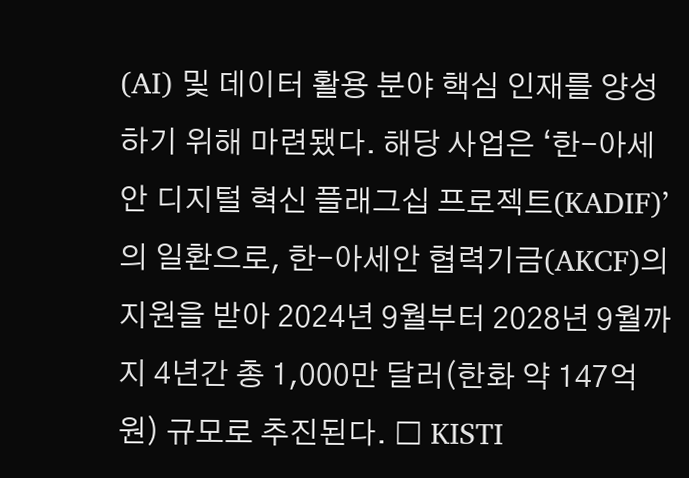(AI) 및 데이터 활용 분야 핵심 인재를 양성하기 위해 마련됐다. 해당 사업은 ‘한-아세안 디지털 혁신 플래그십 프로젝트(KADIF)’의 일환으로, 한-아세안 협력기금(AKCF)의 지원을 받아 2024년 9월부터 2028년 9월까지 4년간 총 1,000만 달러(한화 약 147억 원) 규모로 추진된다. □ KISTI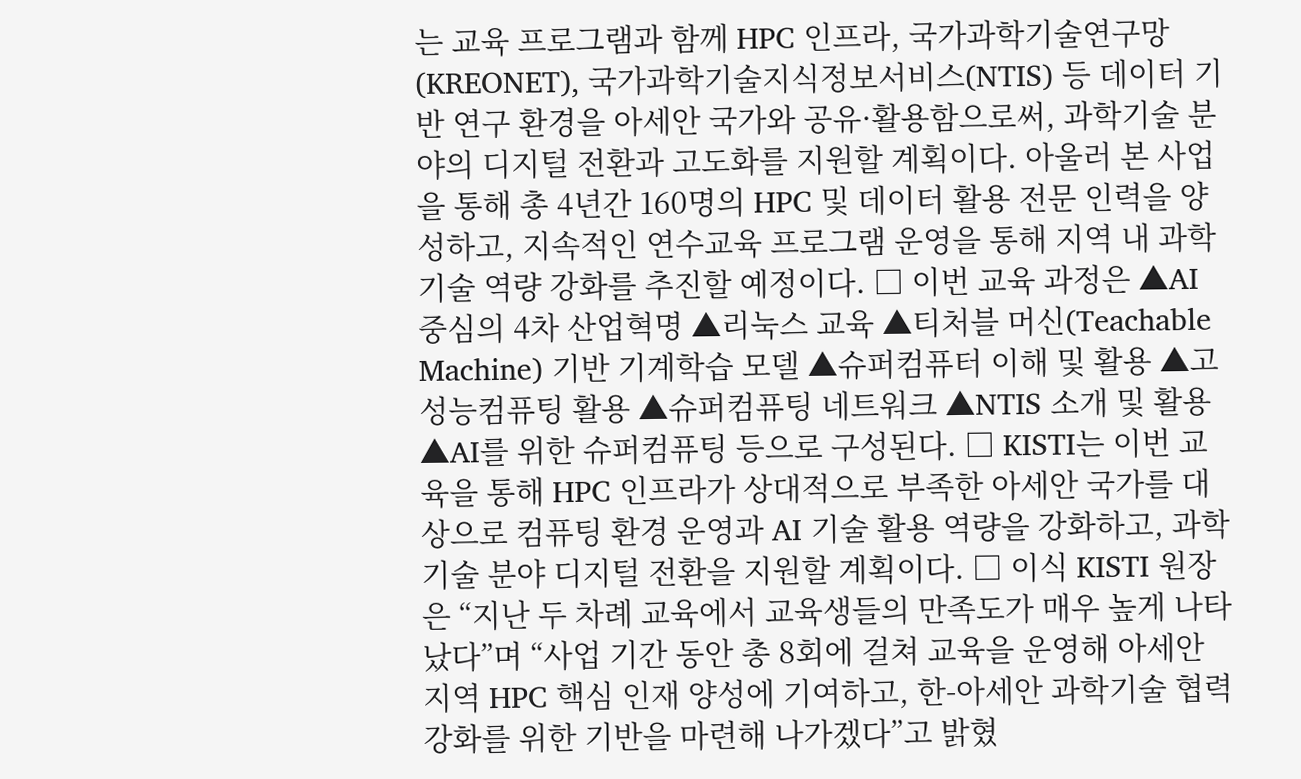는 교육 프로그램과 함께 HPC 인프라, 국가과학기술연구망(KREONET), 국가과학기술지식정보서비스(NTIS) 등 데이터 기반 연구 환경을 아세안 국가와 공유·활용함으로써, 과학기술 분야의 디지털 전환과 고도화를 지원할 계획이다. 아울러 본 사업을 통해 총 4년간 160명의 HPC 및 데이터 활용 전문 인력을 양성하고, 지속적인 연수교육 프로그램 운영을 통해 지역 내 과학기술 역량 강화를 추진할 예정이다. □ 이번 교육 과정은 ▲AI 중심의 4차 산업혁명 ▲리눅스 교육 ▲티처블 머신(Teachable Machine) 기반 기계학습 모델 ▲슈퍼컴퓨터 이해 및 활용 ▲고성능컴퓨팅 활용 ▲슈퍼컴퓨팅 네트워크 ▲NTIS 소개 및 활용 ▲AI를 위한 슈퍼컴퓨팅 등으로 구성된다. □ KISTI는 이번 교육을 통해 HPC 인프라가 상대적으로 부족한 아세안 국가를 대상으로 컴퓨팅 환경 운영과 AI 기술 활용 역량을 강화하고, 과학기술 분야 디지털 전환을 지원할 계획이다. □ 이식 KISTI 원장은 “지난 두 차례 교육에서 교육생들의 만족도가 매우 높게 나타났다”며 “사업 기간 동안 총 8회에 걸쳐 교육을 운영해 아세안 지역 HPC 핵심 인재 양성에 기여하고, 한-아세안 과학기술 협력 강화를 위한 기반을 마련해 나가겠다”고 밝혔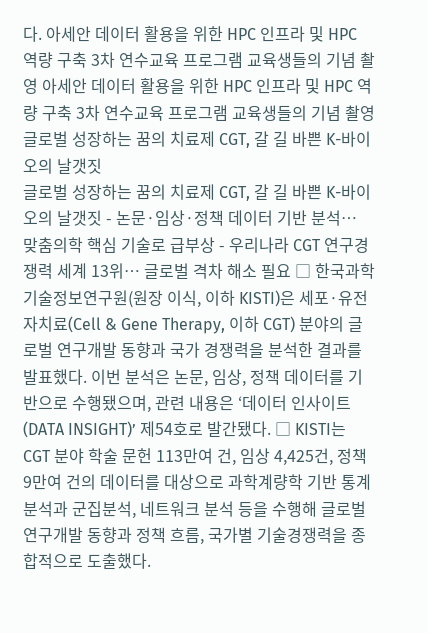다. 아세안 데이터 활용을 위한 HPC 인프라 및 HPC 역량 구축 3차 연수교육 프로그램 교육생들의 기념 촬영 아세안 데이터 활용을 위한 HPC 인프라 및 HPC 역량 구축 3차 연수교육 프로그램 교육생들의 기념 촬영글로벌 성장하는 꿈의 치료제 CGT, 갈 길 바쁜 K-바이오의 날갯짓
글로벌 성장하는 꿈의 치료제 CGT, 갈 길 바쁜 K-바이오의 날갯짓 - 논문·임상·정책 데이터 기반 분석… 맞춤의학 핵심 기술로 급부상 - 우리나라 CGT 연구경쟁력 세계 13위… 글로벌 격차 해소 필요 □ 한국과학기술정보연구원(원장 이식, 이하 KISTI)은 세포·유전자치료(Cell & Gene Therapy, 이하 CGT) 분야의 글로벌 연구개발 동향과 국가 경쟁력을 분석한 결과를 발표했다. 이번 분석은 논문, 임상, 정책 데이터를 기반으로 수행됐으며, 관련 내용은 ‘데이터 인사이트(DATA INSIGHT)’ 제54호로 발간됐다. □ KISTI는 CGT 분야 학술 문헌 113만여 건, 임상 4,425건, 정책 9만여 건의 데이터를 대상으로 과학계량학 기반 통계분석과 군집분석, 네트워크 분석 등을 수행해 글로벌 연구개발 동향과 정책 흐름, 국가별 기술경쟁력을 종합적으로 도출했다.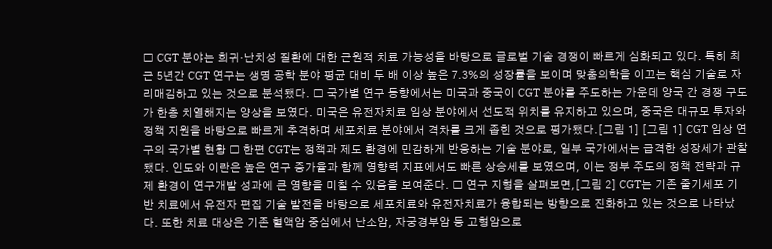□ CGT 분야는 희귀·난치성 질환에 대한 근원적 치료 가능성을 바탕으로 글로벌 기술 경쟁이 빠르게 심화되고 있다. 특히 최근 5년간 CGT 연구는 생명 공학 분야 평균 대비 두 배 이상 높은 7.3%의 성장률을 보이며 맞춤의학을 이끄는 핵심 기술로 자리매김하고 있는 것으로 분석됐다. □ 국가별 연구 동향에서는 미국과 중국이 CGT 분야를 주도하는 가운데 양국 간 경쟁 구도가 한층 치열해지는 양상을 보였다. 미국은 유전자치료 임상 분야에서 선도적 위치를 유지하고 있으며, 중국은 대규모 투자와 정책 지원을 바탕으로 빠르게 추격하며 세포치료 분야에서 격차를 크게 좁힌 것으로 평가됐다.[그림 1] [그림 1] CGT 임상 연구의 국가별 현황 □ 한편 CGT는 정책과 제도 환경에 민감하게 반응하는 기술 분야로, 일부 국가에서는 급격한 성장세가 관찰됐다. 인도와 이란은 높은 연구 증가율과 함께 영향력 지표에서도 빠른 상승세를 보였으며, 이는 정부 주도의 정책 전략과 규제 환경이 연구개발 성과에 큰 영향을 미칠 수 있음을 보여준다. □ 연구 지형을 살펴보면,[그림 2] CGT는 기존 줄기세포 기반 치료에서 유전자 편집 기술 발전을 바탕으로 세포치료와 유전자치료가 융합되는 방향으로 진화하고 있는 것으로 나타났다. 또한 치료 대상은 기존 혈액암 중심에서 난소암, 자궁경부암 등 고형암으로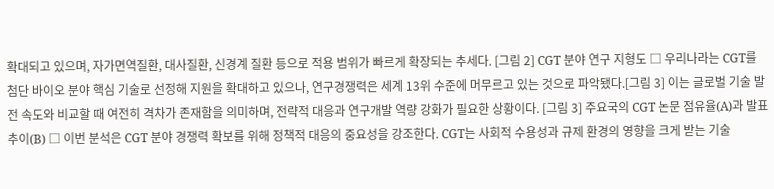확대되고 있으며, 자가면역질환, 대사질환, 신경계 질환 등으로 적용 범위가 빠르게 확장되는 추세다. [그림 2] CGT 분야 연구 지형도 □ 우리나라는 CGT를 첨단 바이오 분야 핵심 기술로 선정해 지원을 확대하고 있으나, 연구경쟁력은 세계 13위 수준에 머무르고 있는 것으로 파악됐다.[그림 3] 이는 글로벌 기술 발전 속도와 비교할 때 여전히 격차가 존재함을 의미하며, 전략적 대응과 연구개발 역량 강화가 필요한 상황이다. [그림 3] 주요국의 CGT 논문 점유율(A)과 발표 추이(B) □ 이번 분석은 CGT 분야 경쟁력 확보를 위해 정책적 대응의 중요성을 강조한다. CGT는 사회적 수용성과 규제 환경의 영향을 크게 받는 기술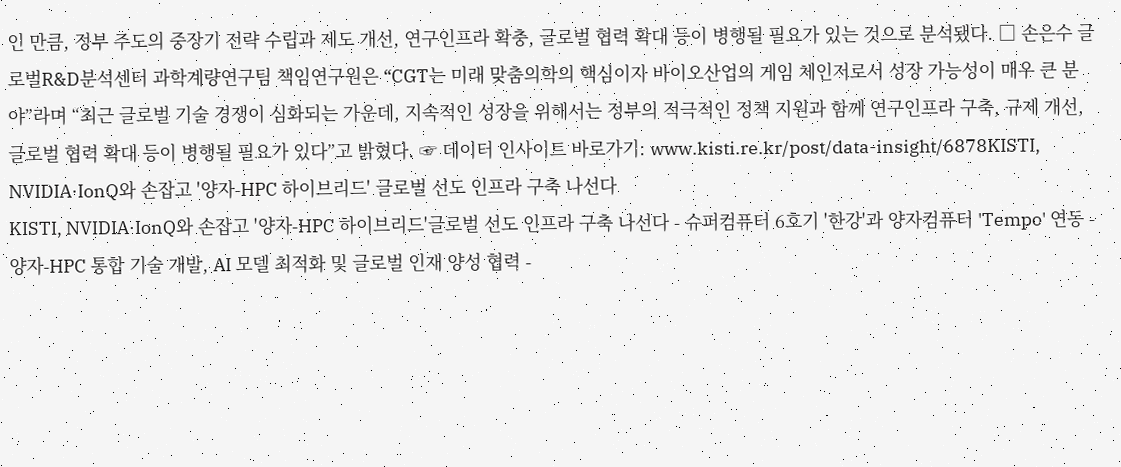인 만큼, 정부 주도의 중장기 전략 수립과 제도 개선, 연구인프라 확충, 글로벌 협력 확대 등이 병행될 필요가 있는 것으로 분석됐다. □ 손은수 글로벌R&D분석센터 과학계량연구팀 책임연구원은 “CGT는 미래 맞춤의학의 핵심이자 바이오산업의 게임 체인저로서 성장 가능성이 매우 큰 분야”라며 “최근 글로벌 기술 경쟁이 심화되는 가운데, 지속적인 성장을 위해서는 정부의 적극적인 정책 지원과 함께 연구인프라 구축, 규제 개선, 글로벌 협력 확대 등이 병행될 필요가 있다”고 밝혔다. ☞ 데이터 인사이트 바로가기: www.kisti.re.kr/post/data-insight/6878KISTI, NVIDIA·IonQ와 손잡고 '양자-HPC 하이브리드' 글로벌 선도 인프라 구축 나선다
KISTI, NVIDIA·IonQ와 손잡고 '양자-HPC 하이브리드'글로벌 선도 인프라 구축 나선다 - 슈퍼컴퓨터 6호기 '한강'과 양자컴퓨터 'Tempo' 연동 - 양자-HPC 통합 기술 개발, AI 모델 최적화 및 글로벌 인재 양성 협력 -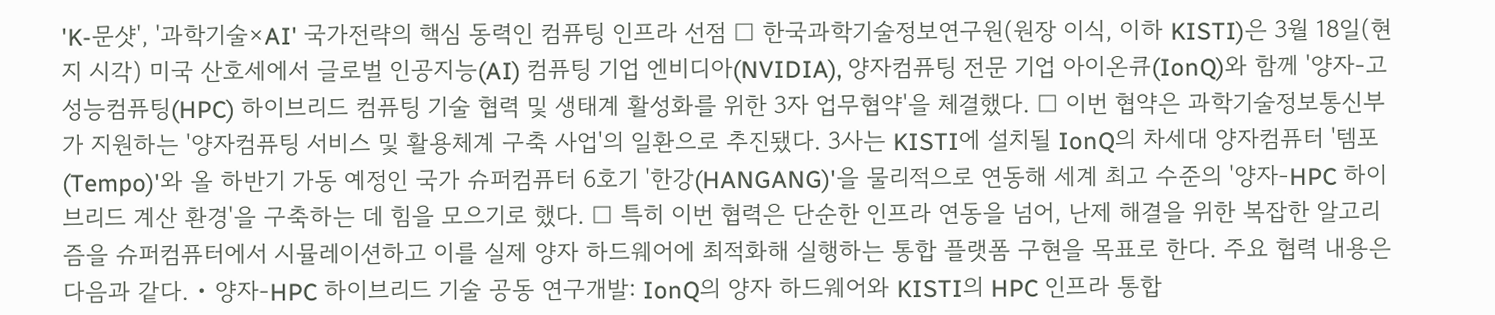'K-문샷', '과학기술×AI' 국가전략의 핵심 동력인 컴퓨팅 인프라 선점 □ 한국과학기술정보연구원(원장 이식, 이하 KISTI)은 3월 18일(현지 시각) 미국 산호세에서 글로벌 인공지능(AI) 컴퓨팅 기업 엔비디아(NVIDIA), 양자컴퓨팅 전문 기업 아이온큐(IonQ)와 함께 '양자-고성능컴퓨팅(HPC) 하이브리드 컴퓨팅 기술 협력 및 생태계 활성화를 위한 3자 업무협약'을 체결했다. □ 이번 협약은 과학기술정보통신부가 지원하는 '양자컴퓨팅 서비스 및 활용체계 구축 사업'의 일환으로 추진됐다. 3사는 KISTI에 설치될 IonQ의 차세대 양자컴퓨터 '템포(Tempo)'와 올 하반기 가동 예정인 국가 슈퍼컴퓨터 6호기 '한강(HANGANG)'을 물리적으로 연동해 세계 최고 수준의 '양자-HPC 하이브리드 계산 환경'을 구축하는 데 힘을 모으기로 했다. □ 특히 이번 협력은 단순한 인프라 연동을 넘어, 난제 해결을 위한 복잡한 알고리즘을 슈퍼컴퓨터에서 시뮬레이션하고 이를 실제 양자 하드웨어에 최적화해 실행하는 통합 플랫폼 구현을 목표로 한다. 주요 협력 내용은 다음과 같다. • 양자-HPC 하이브리드 기술 공동 연구개발: IonQ의 양자 하드웨어와 KISTI의 HPC 인프라 통합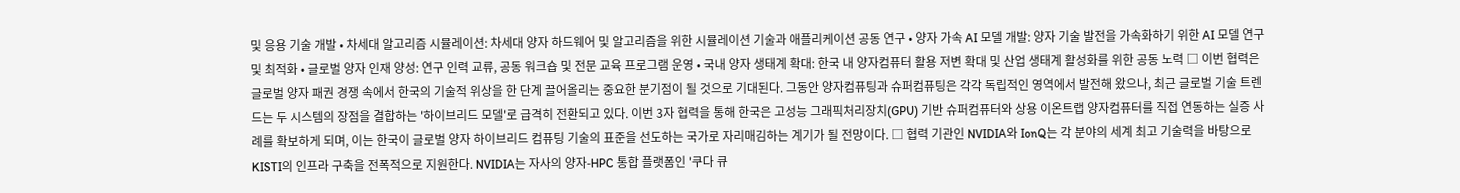및 응용 기술 개발 • 차세대 알고리즘 시뮬레이션: 차세대 양자 하드웨어 및 알고리즘을 위한 시뮬레이션 기술과 애플리케이션 공동 연구 • 양자 가속 AI 모델 개발: 양자 기술 발전을 가속화하기 위한 AI 모델 연구 및 최적화 • 글로벌 양자 인재 양성: 연구 인력 교류, 공동 워크숍 및 전문 교육 프로그램 운영 • 국내 양자 생태계 확대: 한국 내 양자컴퓨터 활용 저변 확대 및 산업 생태계 활성화를 위한 공동 노력 □ 이번 협력은 글로벌 양자 패권 경쟁 속에서 한국의 기술적 위상을 한 단계 끌어올리는 중요한 분기점이 될 것으로 기대된다. 그동안 양자컴퓨팅과 슈퍼컴퓨팅은 각각 독립적인 영역에서 발전해 왔으나, 최근 글로벌 기술 트렌드는 두 시스템의 장점을 결합하는 '하이브리드 모델'로 급격히 전환되고 있다. 이번 3자 협력을 통해 한국은 고성능 그래픽처리장치(GPU) 기반 슈퍼컴퓨터와 상용 이온트랩 양자컴퓨터를 직접 연동하는 실증 사례를 확보하게 되며, 이는 한국이 글로벌 양자 하이브리드 컴퓨팅 기술의 표준을 선도하는 국가로 자리매김하는 계기가 될 전망이다. □ 협력 기관인 NVIDIA와 IonQ는 각 분야의 세계 최고 기술력을 바탕으로 KISTI의 인프라 구축을 전폭적으로 지원한다. NVIDIA는 자사의 양자-HPC 통합 플랫폼인 '쿠다 큐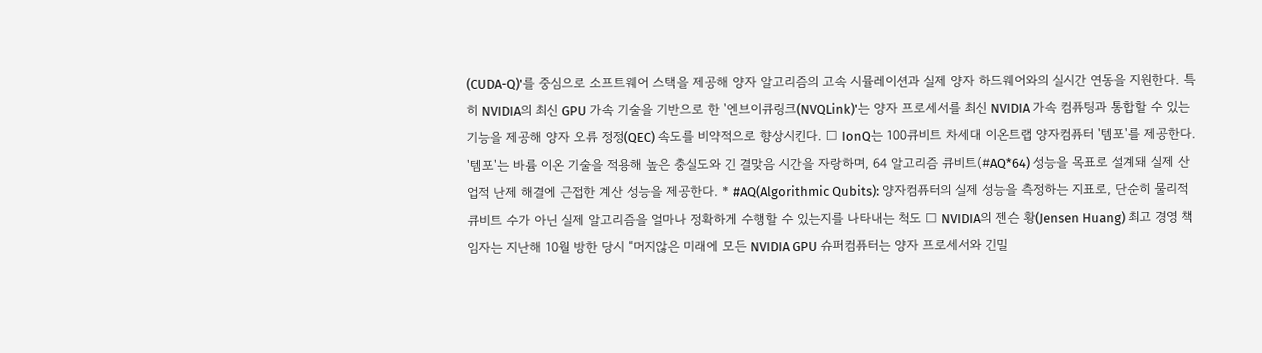(CUDA-Q)'를 중심으로 소프트웨어 스택을 제공해 양자 알고리즘의 고속 시뮬레이션과 실제 양자 하드웨어와의 실시간 연동을 지원한다. 특히 NVIDIA의 최신 GPU 가속 기술을 기반으로 한 '엔브이큐링크(NVQLink)'는 양자 프로세서를 최신 NVIDIA 가속 컴퓨팅과 통합할 수 있는 기능을 제공해 양자 오류 정정(QEC) 속도를 비약적으로 향상시킨다. □ IonQ는 100큐비트 차세대 이온트랩 양자컴퓨터 '템포'를 제공한다. '템포'는 바륨 이온 기술을 적용해 높은 충실도와 긴 결맞음 시간을 자랑하며, 64 알고리즘 큐비트(#AQ*64) 성능을 목표로 설계돼 실제 산업적 난제 해결에 근접한 계산 성능을 제공한다. * #AQ(Algorithmic Qubits): 양자컴퓨터의 실제 성능을 측정하는 지표로, 단순히 물리적 큐비트 수가 아닌 실제 알고리즘을 얼마나 정확하게 수행할 수 있는지를 나타내는 척도 □ NVIDIA의 젠슨 황(Jensen Huang) 최고 경영 책임자는 지난해 10월 방한 당시 “머지않은 미래에 모든 NVIDIA GPU 슈퍼컴퓨터는 양자 프로세서와 긴밀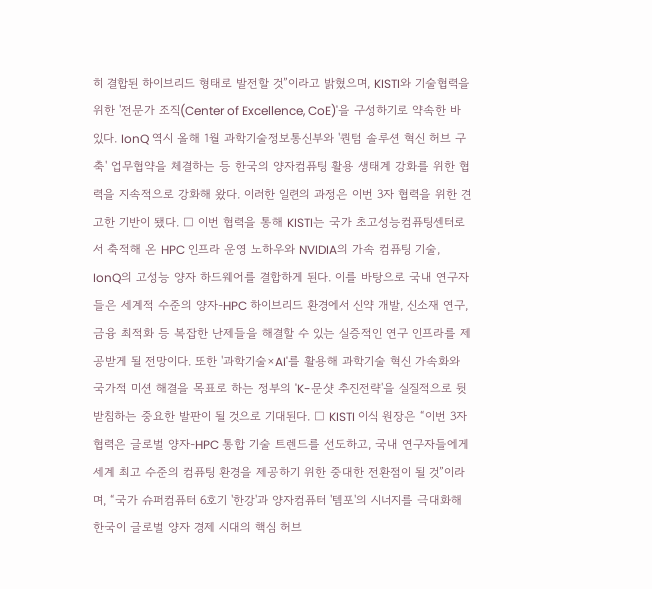히 결합된 하이브리드 형태로 발전할 것”이라고 밝혔으며, KISTI와 기술협력을 위한 '전문가 조직(Center of Excellence, CoE)'을 구성하기로 약속한 바 있다. IonQ 역시 올해 1월 과학기술정보통신부와 '퀀텀 솔루션 혁신 허브 구축' 업무협약을 체결하는 등 한국의 양자컴퓨팅 활용 생태계 강화를 위한 협력을 지속적으로 강화해 왔다. 이러한 일련의 과정은 이번 3자 협력을 위한 견고한 기반이 됐다. □ 이번 협력을 통해 KISTI는 국가 초고성능컴퓨팅센터로서 축적해 온 HPC 인프라 운영 노하우와 NVIDIA의 가속 컴퓨팅 기술, IonQ의 고성능 양자 하드웨어를 결합하게 된다. 이를 바탕으로 국내 연구자들은 세계적 수준의 양자-HPC 하이브리드 환경에서 신약 개발, 신소재 연구, 금융 최적화 등 복잡한 난제들을 해결할 수 있는 실증적인 연구 인프라를 제공받게 될 전망이다. 또한 '과학기술×AI'를 활용해 과학기술 혁신 가속화와 국가적 미션 해결을 목표로 하는 정부의 'K-문샷 추진전략'을 실질적으로 뒷받침하는 중요한 발판이 될 것으로 기대된다. □ KISTI 이식 원장은 “이번 3자 협력은 글로벌 양자-HPC 통합 기술 트렌드를 선도하고, 국내 연구자들에게 세계 최고 수준의 컴퓨팅 환경을 제공하기 위한 중대한 전환점이 될 것”이라며, “국가 슈퍼컴퓨터 6호기 '한강'과 양자컴퓨터 '템포'의 시너지를 극대화해 한국이 글로벌 양자 경제 시대의 핵심 허브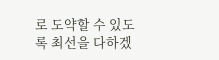로 도약할 수 있도록 최선을 다하겠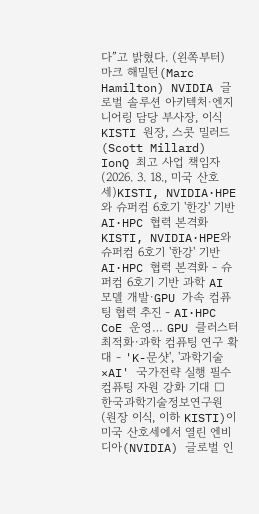다”고 밝혔다. (왼쪽부터) 마크 해밀턴(Marc Hamilton) NVIDIA 글로벌 솔루션 아키텍처·엔지니어링 담당 부사장, 이식 KISTI 원장, 스콧 밀러드(Scott Millard) IonQ 최고 사업 책임자 (2026. 3. 18., 미국 산호세)KISTI, NVIDIA·HPE와 슈퍼컴 6호기 '한강' 기반 AI·HPC 협력 본격화
KISTI, NVIDIA·HPE와 슈퍼컴 6호기 '한강' 기반 AI·HPC 협력 본격화 - 슈퍼컴 6호기 기반 과학 AI 모델 개발·GPU 가속 컴퓨팅 협력 추진 - AI·HPC CoE 운영… GPU 클러스터 최적화·과학 컴퓨팅 연구 확대 - 'K-문샷', '과학기술×AI' 국가전략 실행 필수 컴퓨팅 자원 강화 기대 □ 한국과학기술정보연구원(원장 이식, 이하 KISTI)이 미국 산호세에서 열린 엔비디아(NVIDIA) 글로벌 인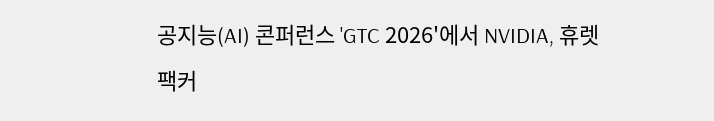공지능(AI) 콘퍼런스 'GTC 2026'에서 NVIDIA, 휴렛팩커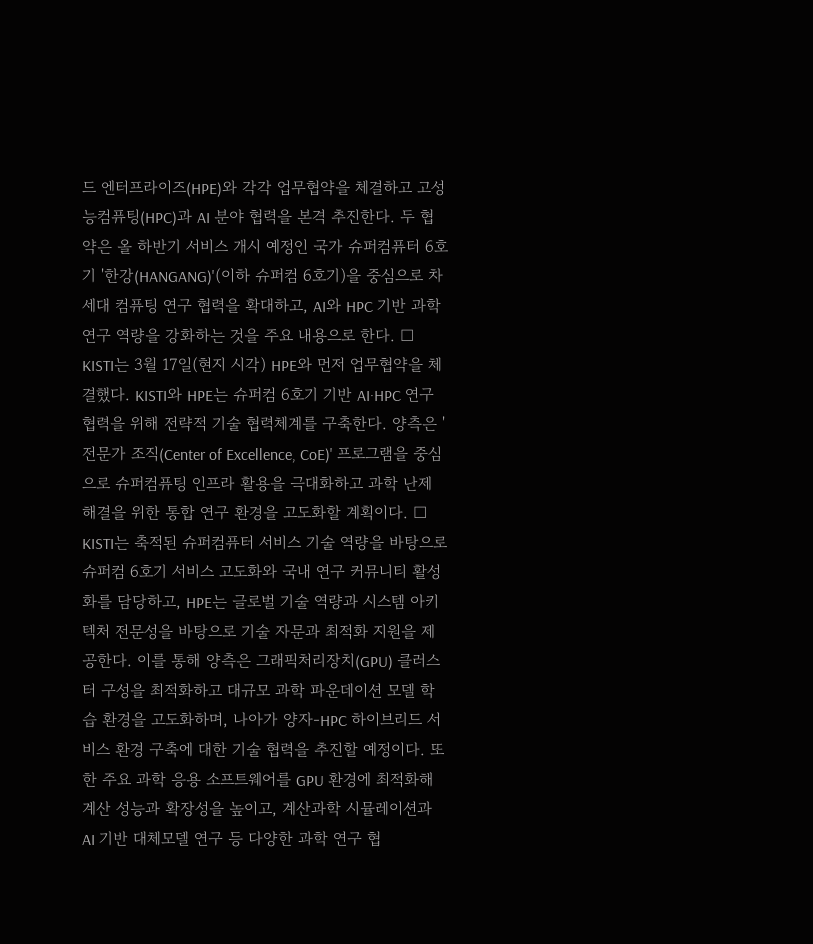드 엔터프라이즈(HPE)와 각각 업무협약을 체결하고 고성능컴퓨팅(HPC)과 AI 분야 협력을 본격 추진한다. 두 협약은 올 하반기 서비스 개시 예정인 국가 슈퍼컴퓨터 6호기 '한강(HANGANG)'(이하 슈퍼컴 6호기)을 중심으로 차세대 컴퓨팅 연구 협력을 확대하고, AI와 HPC 기반 과학 연구 역량을 강화하는 것을 주요 내용으로 한다. □ KISTI는 3월 17일(현지 시각) HPE와 먼저 업무협약을 체결했다. KISTI와 HPE는 슈퍼컴 6호기 기반 AI·HPC 연구 협력을 위해 전략적 기술 협력체계를 구축한다. 양측은 '전문가 조직(Center of Excellence, CoE)' 프로그램을 중심으로 슈퍼컴퓨팅 인프라 활용을 극대화하고 과학 난제 해결을 위한 통합 연구 환경을 고도화할 계획이다. □ KISTI는 축적된 슈퍼컴퓨터 서비스 기술 역량을 바탕으로 슈퍼컴 6호기 서비스 고도화와 국내 연구 커뮤니티 활성화를 담당하고, HPE는 글로벌 기술 역량과 시스템 아키텍처 전문성을 바탕으로 기술 자문과 최적화 지원을 제공한다. 이를 통해 양측은 그래픽처리장치(GPU) 클러스터 구성을 최적화하고 대규모 과학 파운데이션 모델 학습 환경을 고도화하며, 나아가 양자-HPC 하이브리드 서비스 환경 구축에 대한 기술 협력을 추진할 예정이다. 또한 주요 과학 응용 소프트웨어를 GPU 환경에 최적화해 계산 성능과 확장성을 높이고, 계산과학 시뮬레이션과 AI 기반 대체모델 연구 등 다양한 과학 연구 협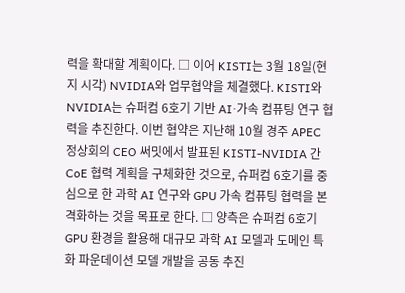력을 확대할 계획이다. □ 이어 KISTI는 3월 18일(현지 시각) NVIDIA와 업무협약을 체결했다. KISTI와 NVIDIA는 슈퍼컴 6호기 기반 AI·가속 컴퓨팅 연구 협력을 추진한다. 이번 협약은 지난해 10월 경주 APEC 정상회의 CEO 써밋에서 발표된 KISTI-NVIDIA 간 CoE 협력 계획을 구체화한 것으로, 슈퍼컴 6호기를 중심으로 한 과학 AI 연구와 GPU 가속 컴퓨팅 협력을 본격화하는 것을 목표로 한다. □ 양측은 슈퍼컴 6호기 GPU 환경을 활용해 대규모 과학 AI 모델과 도메인 특화 파운데이션 모델 개발을 공동 추진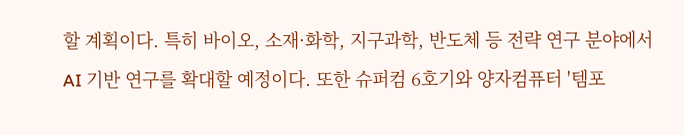할 계획이다. 특히 바이오, 소재·화학, 지구과학, 반도체 등 전략 연구 분야에서 AI 기반 연구를 확대할 예정이다. 또한 슈퍼컴 6호기와 양자컴퓨터 '템포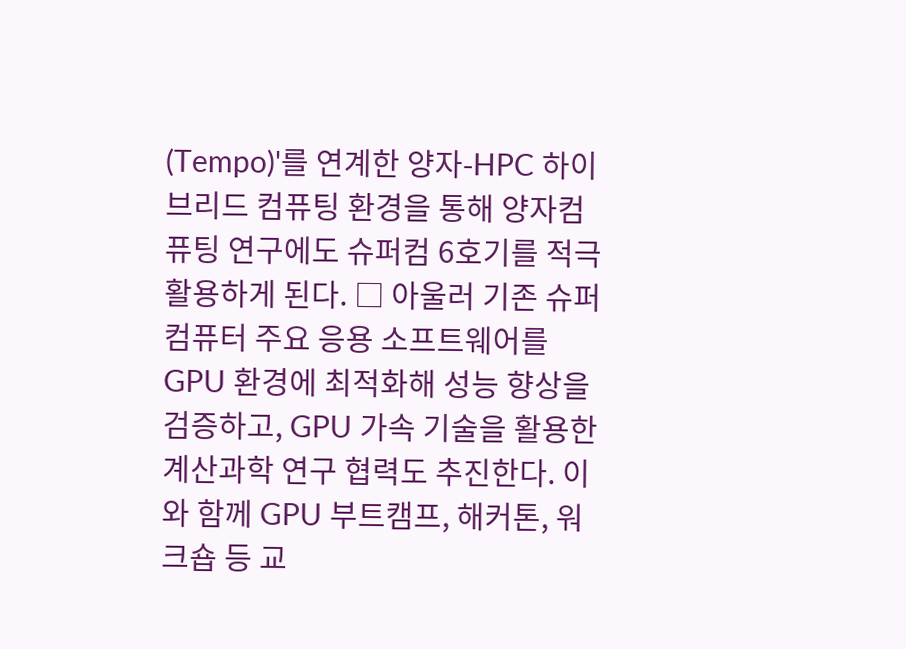(Tempo)'를 연계한 양자-HPC 하이브리드 컴퓨팅 환경을 통해 양자컴퓨팅 연구에도 슈퍼컴 6호기를 적극 활용하게 된다. □ 아울러 기존 슈퍼컴퓨터 주요 응용 소프트웨어를 GPU 환경에 최적화해 성능 향상을 검증하고, GPU 가속 기술을 활용한 계산과학 연구 협력도 추진한다. 이와 함께 GPU 부트캠프, 해커톤, 워크숍 등 교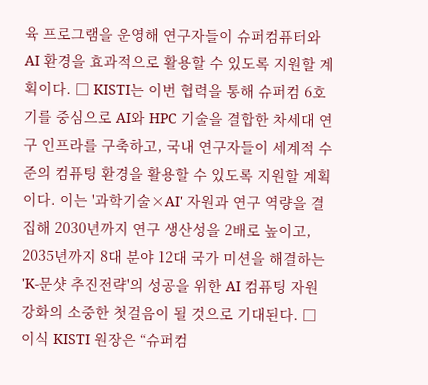육 프로그램을 운영해 연구자들이 슈퍼컴퓨터와 AI 환경을 효과적으로 활용할 수 있도록 지원할 계획이다. □ KISTI는 이번 협력을 통해 슈퍼컴 6호기를 중심으로 AI와 HPC 기술을 결합한 차세대 연구 인프라를 구축하고, 국내 연구자들이 세계적 수준의 컴퓨팅 환경을 활용할 수 있도록 지원할 계획이다. 이는 '과학기술×AI' 자원과 연구 역량을 결집해 2030년까지 연구 생산성을 2배로 높이고, 2035년까지 8대 분야 12대 국가 미션을 해결하는 'K-문샷 추진전략'의 성공을 위한 AI 컴퓨팅 자원 강화의 소중한 첫걸음이 될 것으로 기대된다. □ 이식 KISTI 원장은 “슈퍼컴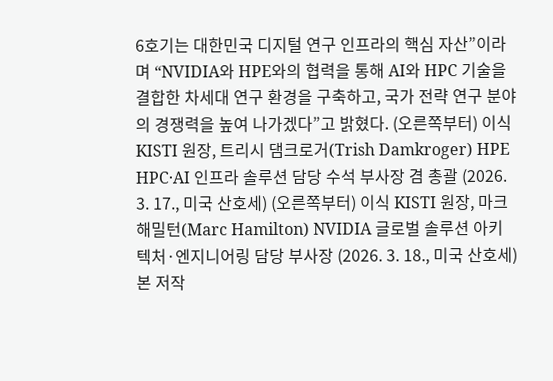6호기는 대한민국 디지털 연구 인프라의 핵심 자산”이라며 “NVIDIA와 HPE와의 협력을 통해 AI와 HPC 기술을 결합한 차세대 연구 환경을 구축하고, 국가 전략 연구 분야의 경쟁력을 높여 나가겠다”고 밝혔다. (오른쪽부터) 이식 KISTI 원장, 트리시 댐크로거(Trish Damkroger) HPE HPC·AI 인프라 솔루션 담당 수석 부사장 겸 총괄 (2026. 3. 17., 미국 산호세) (오른쪽부터) 이식 KISTI 원장, 마크 해밀턴(Marc Hamilton) NVIDIA 글로벌 솔루션 아키텍처·엔지니어링 담당 부사장 (2026. 3. 18., 미국 산호세)
본 저작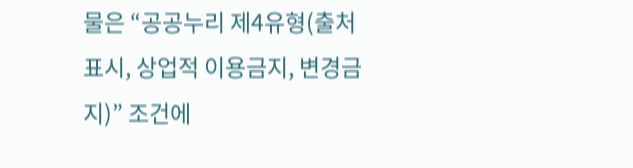물은 “공공누리 제4유형(출처표시, 상업적 이용금지, 변경금지)” 조건에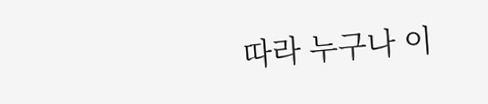따라 누구나 이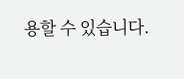용할 수 있습니다.